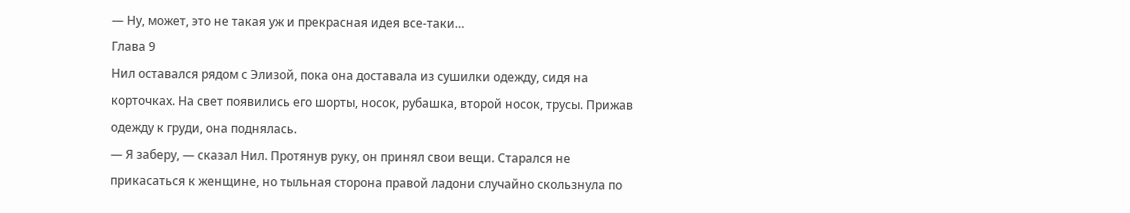— Ну, может, это не такая уж и прекрасная идея все-таки…
Глава 9
Нил оставался рядом с Элизой, пока она доставала из сушилки одежду, сидя на корточках. На свет появились его шорты, носок, рубашка, второй носок, трусы. Прижав одежду к груди, она поднялась.
— Я заберу, — сказал Нил. Протянув руку, он принял свои вещи. Старался не прикасаться к женщине, но тыльная сторона правой ладони случайно скользнула по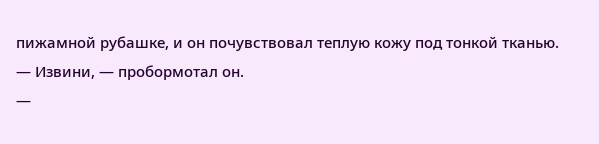пижамной рубашке, и он почувствовал теплую кожу под тонкой тканью.
— Извини, — пробормотал он.
—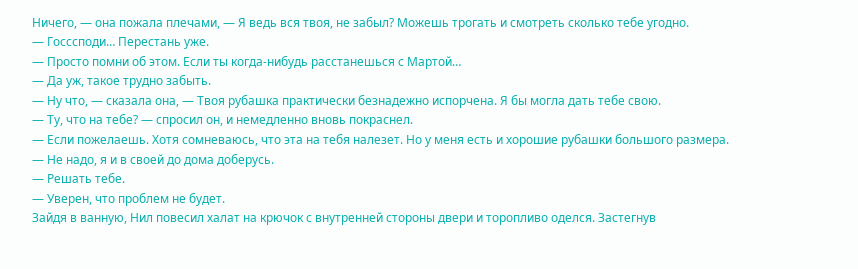Ничего, — она пожала плечами, — Я ведь вся твоя, не забыл? Можешь трогать и смотреть сколько тебе угодно.
— Госссподи… Перестань уже.
— Просто помни об этом. Если ты когда-нибудь расстанешься с Мартой…
— Да уж, такое трудно забыть.
— Ну что, — сказала она, — Твоя рубашка практически безнадежно испорчена. Я бы могла дать тебе свою.
— Ту, что на тебе? — спросил он, и немедленно вновь покраснел.
— Если пожелаешь. Хотя сомневаюсь, что эта на тебя налезет. Но у меня есть и хорошие рубашки большого размера.
— Не надо, я и в своей до дома доберусь.
— Решать тебе.
— Уверен, что проблем не будет.
Зайдя в ванную, Нил повесил халат на крючок с внутренней стороны двери и торопливо оделся. Застегнув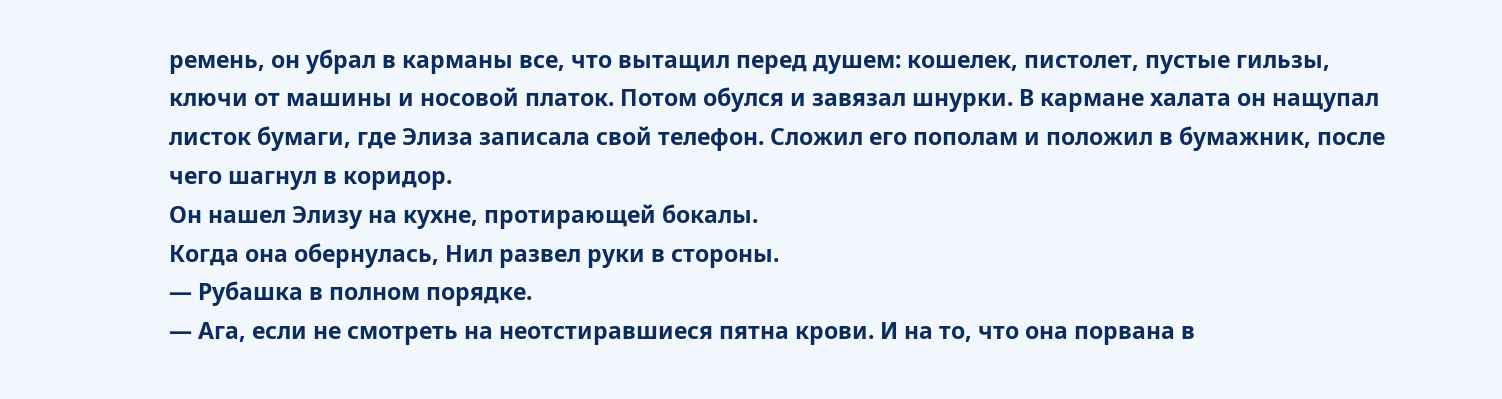ремень, он убрал в карманы все, что вытащил перед душем: кошелек, пистолет, пустые гильзы, ключи от машины и носовой платок. Потом обулся и завязал шнурки. В кармане халата он нащупал листок бумаги, где Элиза записала свой телефон. Сложил его пополам и положил в бумажник, после чего шагнул в коридор.
Он нашел Элизу на кухне, протирающей бокалы.
Когда она обернулась, Нил развел руки в стороны.
— Рубашка в полном порядке.
— Ага, если не смотреть на неотстиравшиеся пятна крови. И на то, что она порвана в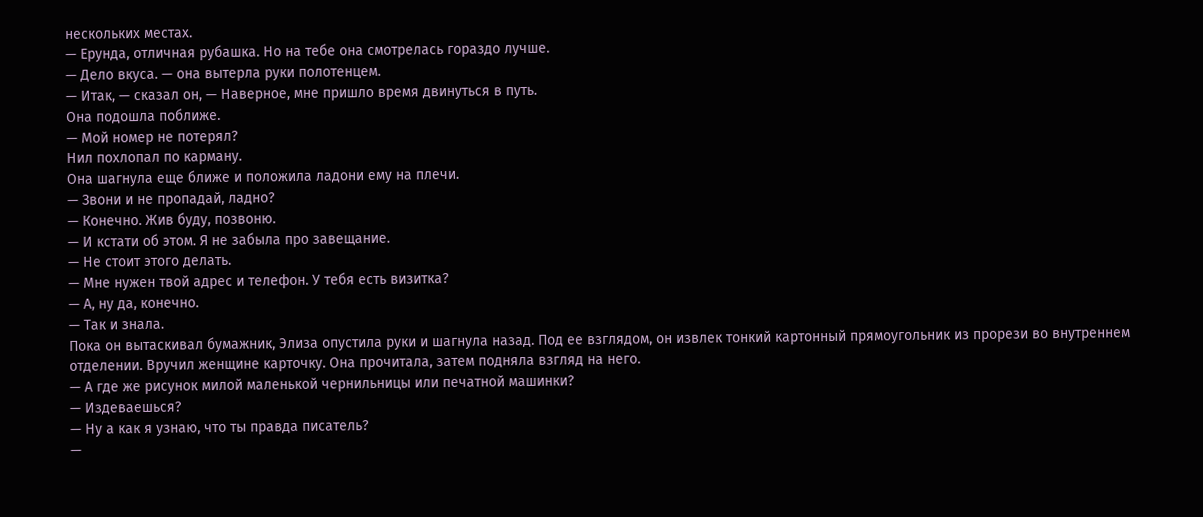нескольких местах.
— Ерунда, отличная рубашка. Но на тебе она смотрелась гораздо лучше.
— Дело вкуса. — она вытерла руки полотенцем.
— Итак, — сказал он, — Наверное, мне пришло время двинуться в путь.
Она подошла поближе.
— Мой номер не потерял?
Нил похлопал по карману.
Она шагнула еще ближе и положила ладони ему на плечи.
— Звони и не пропадай, ладно?
— Конечно. Жив буду, позвоню.
— И кстати об этом. Я не забыла про завещание.
— Не стоит этого делать.
— Мне нужен твой адрес и телефон. У тебя есть визитка?
— А, ну да, конечно.
— Так и знала.
Пока он вытаскивал бумажник, Элиза опустила руки и шагнула назад. Под ее взглядом, он извлек тонкий картонный прямоугольник из прорези во внутреннем отделении. Вручил женщине карточку. Она прочитала, затем подняла взгляд на него.
— А где же рисунок милой маленькой чернильницы или печатной машинки?
— Издеваешься?
— Ну а как я узнаю, что ты правда писатель?
—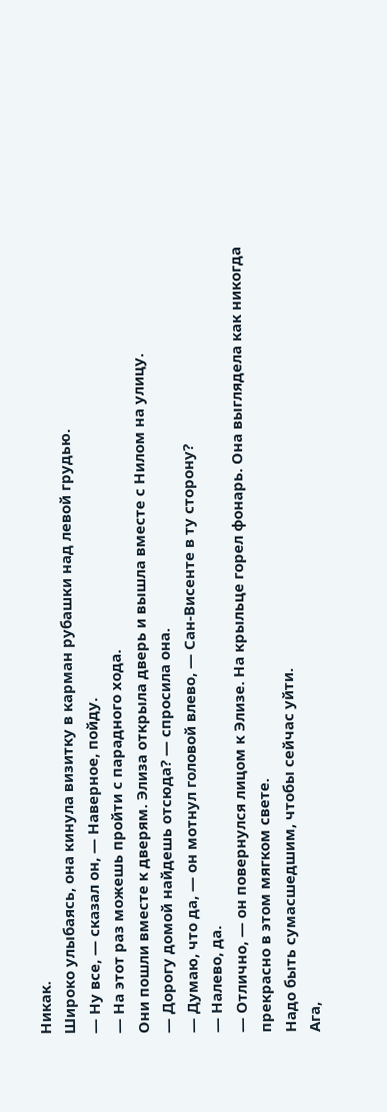Никак.
Широко улыбаясь, она кинула визитку в карман рубашки над левой грудью.
— Ну все, — сказал он, — Наверное, пойду.
— На этот раз можешь пройти с парадного хода.
Они пошли вместе к дверям. Элиза открыла дверь и вышла вместе с Нилом на улицу.
— Дорогу домой найдешь отсюда? — спросила она.
— Думаю, что да, — он мотнул головой влево, — Сан-Висенте в ту сторону?
— Налево, да.
— Отлично, — он повернулся лицом к Элизе. На крыльце горел фонарь. Она выглядела как никогда прекрасно в этом мягком свете.
Надо быть сумасшедшим, чтобы сейчас уйти.
Ага,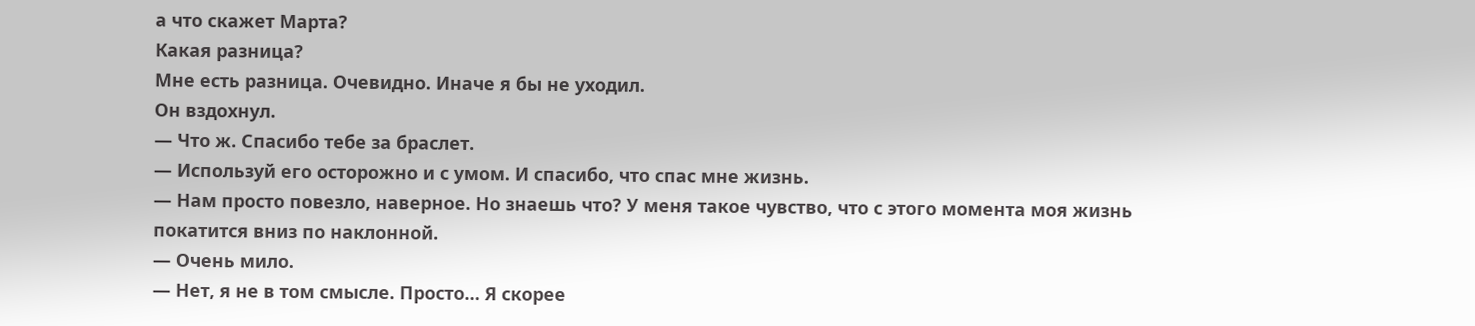а что скажет Марта?
Какая разница?
Мне есть разница. Очевидно. Иначе я бы не уходил.
Он вздохнул.
— Что ж. Спасибо тебе за браслет.
— Используй его осторожно и с умом. И спасибо, что спас мне жизнь.
— Нам просто повезло, наверное. Но знаешь что? У меня такое чувство, что с этого момента моя жизнь покатится вниз по наклонной.
— Очень мило.
— Нет, я не в том смысле. Просто… Я скорее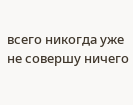всего никогда уже не совершу ничего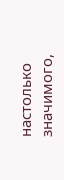настолько значимого,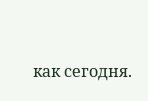как сегодня.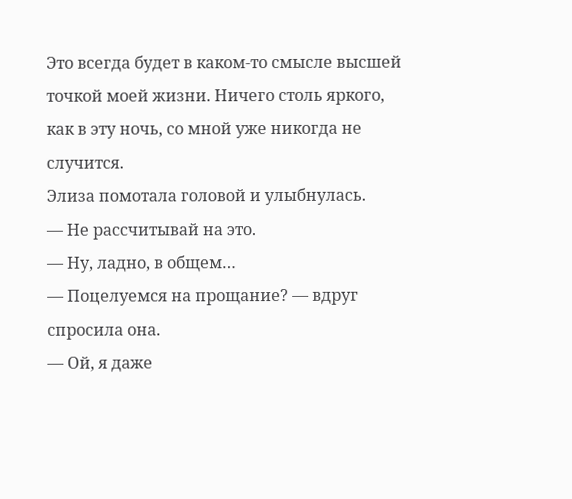Это всегда будет в каком-то смысле высшей точкой моей жизни. Ничего столь яркого, как в эту ночь, со мной уже никогда не случится.
Элиза помотала головой и улыбнулась.
— Не рассчитывай на это.
— Ну, ладно, в общем…
— Поцелуемся на прощание? — вдруг спросила она.
— Ой, я даже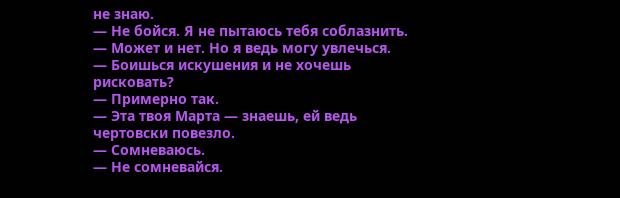не знаю.
— Не бойся. Я не пытаюсь тебя соблазнить.
— Может и нет. Но я ведь могу увлечься.
— Боишься искушения и не хочешь рисковать?
— Примерно так.
— Эта твоя Марта — знаешь, ей ведь чертовски повезло.
— Сомневаюсь.
— Не сомневайся.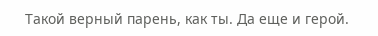Такой верный парень, как ты. Да еще и герой.